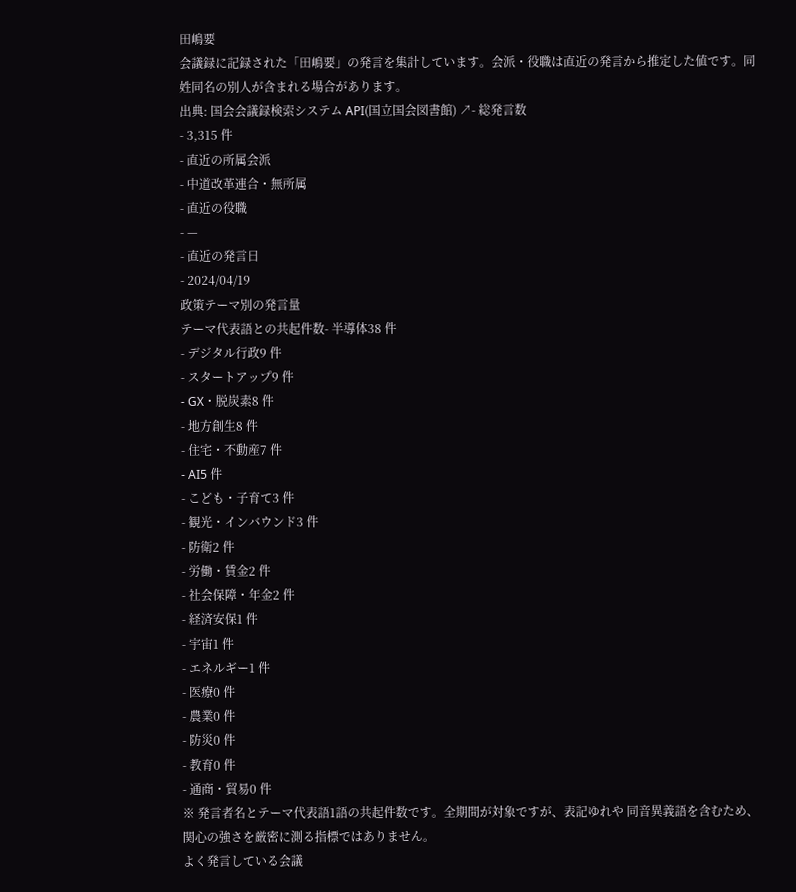田嶋要
会議録に記録された「田嶋要」の発言を集計しています。会派・役職は直近の発言から推定した値です。同姓同名の別人が含まれる場合があります。
出典: 国会会議録検索システム API(国立国会図書館) ↗- 総発言数
- 3,315 件
- 直近の所属会派
- 中道改革連合・無所属
- 直近の役職
- —
- 直近の発言日
- 2024/04/19
政策テーマ別の発言量
テーマ代表語との共起件数- 半導体38 件
- デジタル行政9 件
- スタートアップ9 件
- GX・脱炭素8 件
- 地方創生8 件
- 住宅・不動産7 件
- AI5 件
- こども・子育て3 件
- 観光・インバウンド3 件
- 防衛2 件
- 労働・賃金2 件
- 社会保障・年金2 件
- 経済安保1 件
- 宇宙1 件
- エネルギー1 件
- 医療0 件
- 農業0 件
- 防災0 件
- 教育0 件
- 通商・貿易0 件
※ 発言者名とテーマ代表語1語の共起件数です。全期間が対象ですが、表記ゆれや 同音異義語を含むため、関心の強さを厳密に測る指標ではありません。
よく発言している会議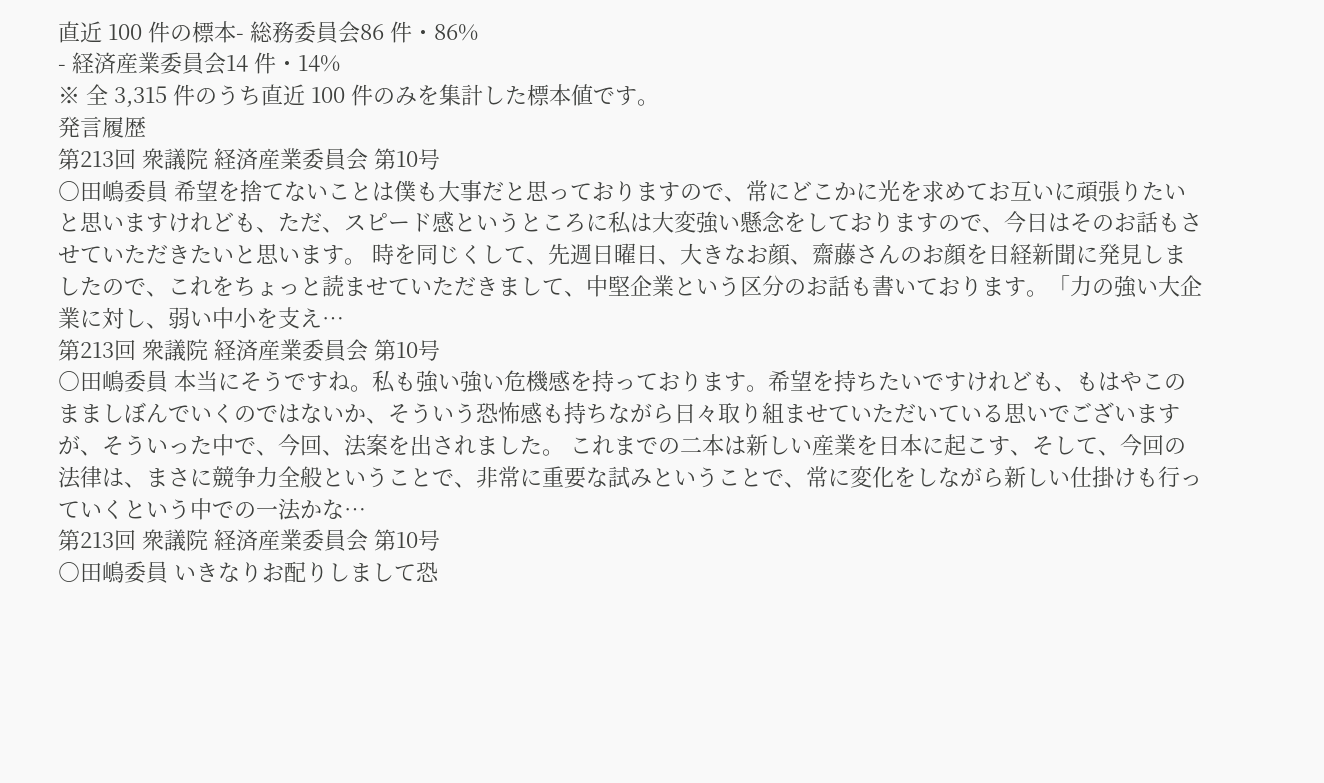直近 100 件の標本- 総務委員会86 件・86%
- 経済産業委員会14 件・14%
※ 全 3,315 件のうち直近 100 件のみを集計した標本値です。
発言履歴
第213回 衆議院 経済産業委員会 第10号
○田嶋委員 希望を捨てないことは僕も大事だと思っておりますので、常にどこかに光を求めてお互いに頑張りたいと思いますけれども、ただ、スピード感というところに私は大変強い懸念をしておりますので、今日はそのお話もさせていただきたいと思います。 時を同じくして、先週日曜日、大きなお顔、齋藤さんのお顔を日経新聞に発見しましたので、これをちょっと読ませていただきまして、中堅企業という区分のお話も書いております。「力の強い大企業に対し、弱い中小を支え…
第213回 衆議院 経済産業委員会 第10号
○田嶋委員 本当にそうですね。私も強い強い危機感を持っております。希望を持ちたいですけれども、もはやこのまましぼんでいくのではないか、そういう恐怖感も持ちながら日々取り組ませていただいている思いでございますが、そういった中で、今回、法案を出されました。 これまでの二本は新しい産業を日本に起こす、そして、今回の法律は、まさに競争力全般ということで、非常に重要な試みということで、常に変化をしながら新しい仕掛けも行っていくという中での一法かな…
第213回 衆議院 経済産業委員会 第10号
○田嶋委員 いきなりお配りしまして恐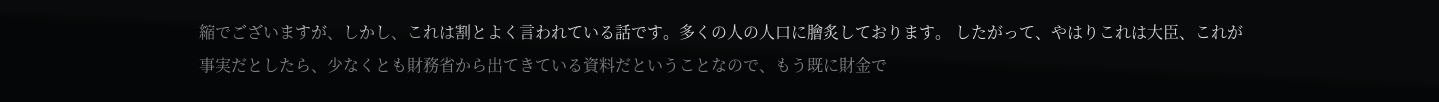縮でございますが、しかし、これは割とよく言われている話です。多くの人の人口に膾炙しております。 したがって、やはりこれは大臣、これが事実だとしたら、少なくとも財務省から出てきている資料だということなので、もう既に財金で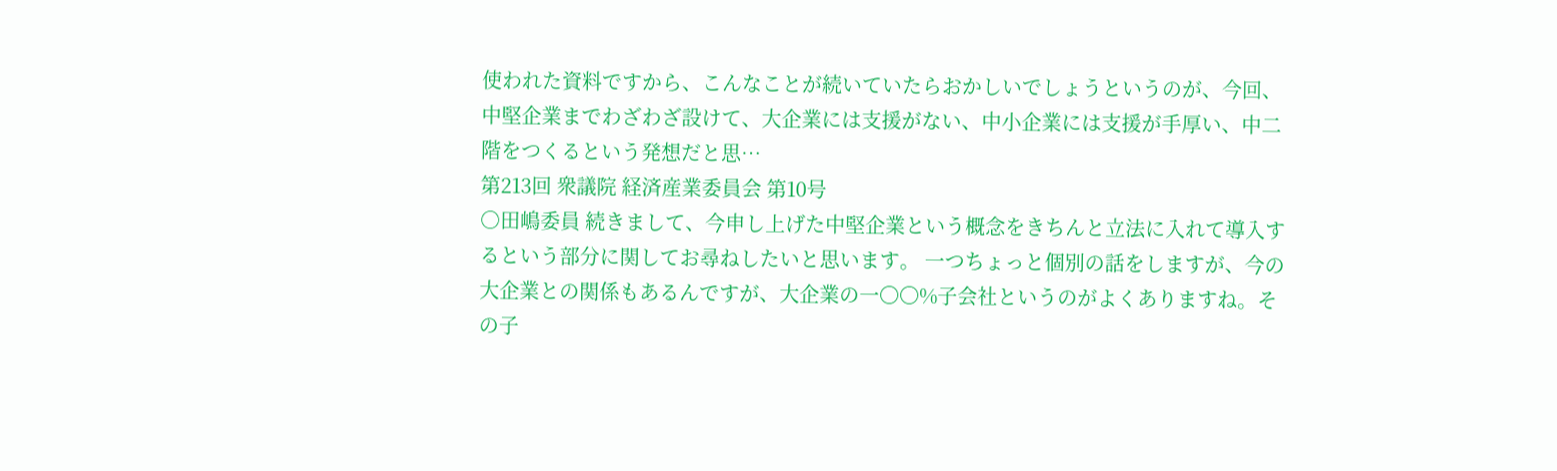使われた資料ですから、こんなことが続いていたらおかしいでしょうというのが、今回、中堅企業までわざわざ設けて、大企業には支援がない、中小企業には支援が手厚い、中二階をつくるという発想だと思…
第213回 衆議院 経済産業委員会 第10号
○田嶋委員 続きまして、今申し上げた中堅企業という概念をきちんと立法に入れて導入するという部分に関してお尋ねしたいと思います。 一つちょっと個別の話をしますが、今の大企業との関係もあるんですが、大企業の一〇〇%子会社というのがよくありますね。その子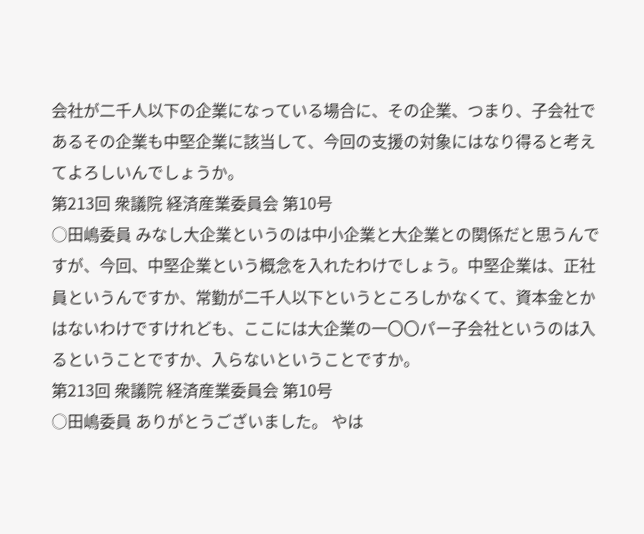会社が二千人以下の企業になっている場合に、その企業、つまり、子会社であるその企業も中堅企業に該当して、今回の支援の対象にはなり得ると考えてよろしいんでしょうか。
第213回 衆議院 経済産業委員会 第10号
○田嶋委員 みなし大企業というのは中小企業と大企業との関係だと思うんですが、今回、中堅企業という概念を入れたわけでしょう。中堅企業は、正社員というんですか、常勤が二千人以下というところしかなくて、資本金とかはないわけですけれども、ここには大企業の一〇〇パー子会社というのは入るということですか、入らないということですか。
第213回 衆議院 経済産業委員会 第10号
○田嶋委員 ありがとうございました。 やは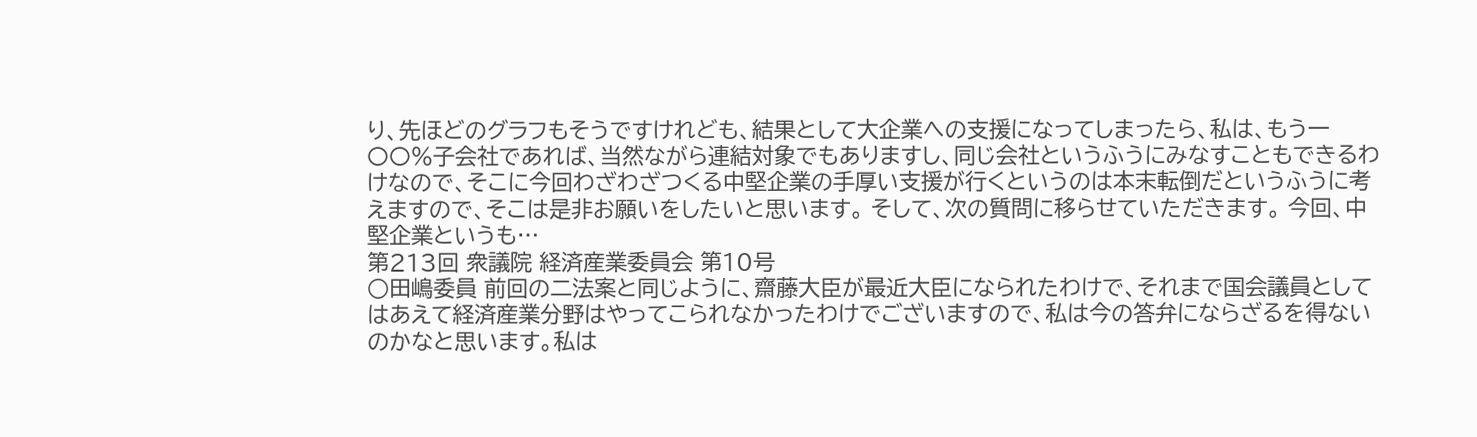り、先ほどのグラフもそうですけれども、結果として大企業への支援になってしまったら、私は、もう一〇〇%子会社であれば、当然ながら連結対象でもありますし、同じ会社というふうにみなすこともできるわけなので、そこに今回わざわざつくる中堅企業の手厚い支援が行くというのは本末転倒だというふうに考えますので、そこは是非お願いをしたいと思います。 そして、次の質問に移らせていただきます。 今回、中堅企業というも…
第213回 衆議院 経済産業委員会 第10号
○田嶋委員 前回の二法案と同じように、齋藤大臣が最近大臣になられたわけで、それまで国会議員としてはあえて経済産業分野はやってこられなかったわけでございますので、私は今の答弁にならざるを得ないのかなと思います。私は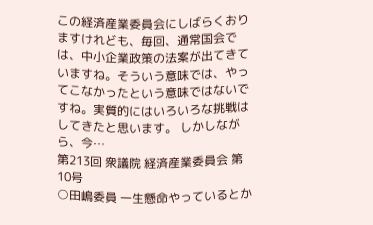この経済産業委員会にしばらくおりますけれども、毎回、通常国会では、中小企業政策の法案が出てきていますね。そういう意味では、やってこなかったという意味ではないですね。実質的にはいろいろな挑戦はしてきたと思います。 しかしながら、今…
第213回 衆議院 経済産業委員会 第10号
○田嶋委員 一生懸命やっているとか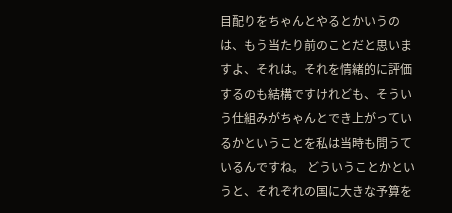目配りをちゃんとやるとかいうのは、もう当たり前のことだと思いますよ、それは。それを情緒的に評価するのも結構ですけれども、そういう仕組みがちゃんとでき上がっているかということを私は当時も問うているんですね。 どういうことかというと、それぞれの国に大きな予算を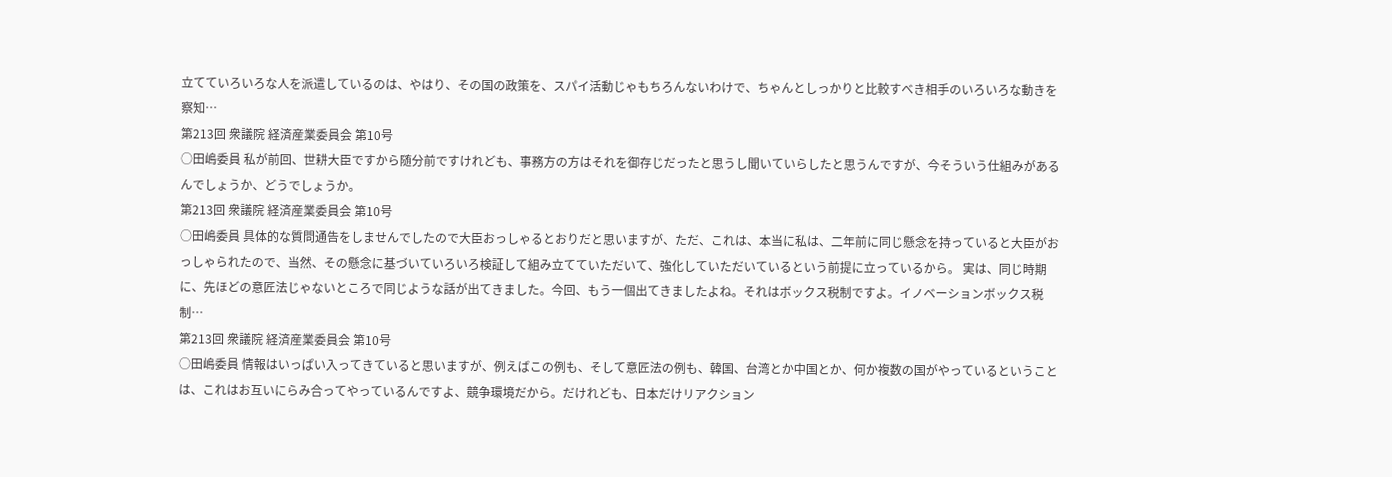立てていろいろな人を派遣しているのは、やはり、その国の政策を、スパイ活動じゃもちろんないわけで、ちゃんとしっかりと比較すべき相手のいろいろな動きを察知…
第213回 衆議院 経済産業委員会 第10号
○田嶋委員 私が前回、世耕大臣ですから随分前ですけれども、事務方の方はそれを御存じだったと思うし聞いていらしたと思うんですが、今そういう仕組みがあるんでしょうか、どうでしょうか。
第213回 衆議院 経済産業委員会 第10号
○田嶋委員 具体的な質問通告をしませんでしたので大臣おっしゃるとおりだと思いますが、ただ、これは、本当に私は、二年前に同じ懸念を持っていると大臣がおっしゃられたので、当然、その懸念に基づいていろいろ検証して組み立てていただいて、強化していただいているという前提に立っているから。 実は、同じ時期に、先ほどの意匠法じゃないところで同じような話が出てきました。今回、もう一個出てきましたよね。それはボックス税制ですよ。イノベーションボックス税制…
第213回 衆議院 経済産業委員会 第10号
○田嶋委員 情報はいっぱい入ってきていると思いますが、例えばこの例も、そして意匠法の例も、韓国、台湾とか中国とか、何か複数の国がやっているということは、これはお互いにらみ合ってやっているんですよ、競争環境だから。だけれども、日本だけリアクション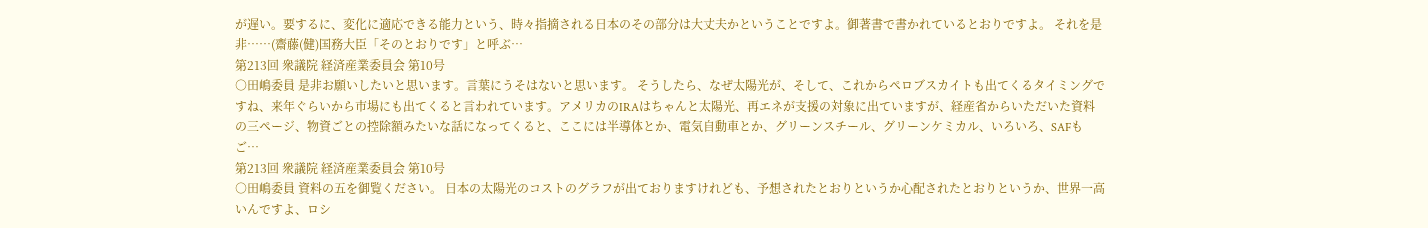が遅い。要するに、変化に適応できる能力という、時々指摘される日本のその部分は大丈夫かということですよ。御著書で書かれているとおりですよ。 それを是非……(齋藤(健)国務大臣「そのとおりです」と呼ぶ…
第213回 衆議院 経済産業委員会 第10号
○田嶋委員 是非お願いしたいと思います。言葉にうそはないと思います。 そうしたら、なぜ太陽光が、そして、これからペロブスカイトも出てくるタイミングですね、来年ぐらいから市場にも出てくると言われています。アメリカのIRAはちゃんと太陽光、再エネが支援の対象に出ていますが、経産省からいただいた資料の三ページ、物資ごとの控除額みたいな話になってくると、ここには半導体とか、電気自動車とか、グリーンスチール、グリーンケミカル、いろいろ、SAFもご…
第213回 衆議院 経済産業委員会 第10号
○田嶋委員 資料の五を御覧ください。 日本の太陽光のコストのグラフが出ておりますけれども、予想されたとおりというか心配されたとおりというか、世界一高いんですよ、ロシ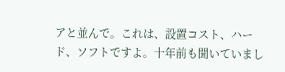アと並んで。これは、設置コスト、ハード、ソフトですよ。十年前も聞いていまし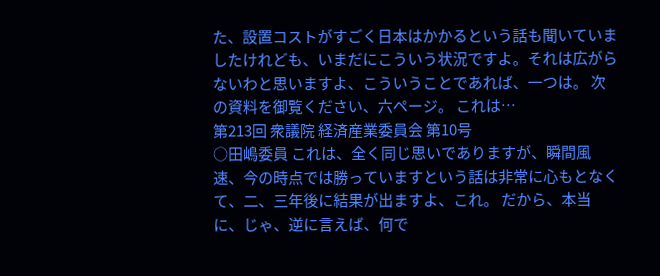た、設置コストがすごく日本はかかるという話も聞いていましたけれども、いまだにこういう状況ですよ。それは広がらないわと思いますよ、こういうことであれば、一つは。 次の資料を御覧ください、六ページ。 これは…
第213回 衆議院 経済産業委員会 第10号
○田嶋委員 これは、全く同じ思いでありますが、瞬間風速、今の時点では勝っていますという話は非常に心もとなくて、二、三年後に結果が出ますよ、これ。 だから、本当に、じゃ、逆に言えば、何で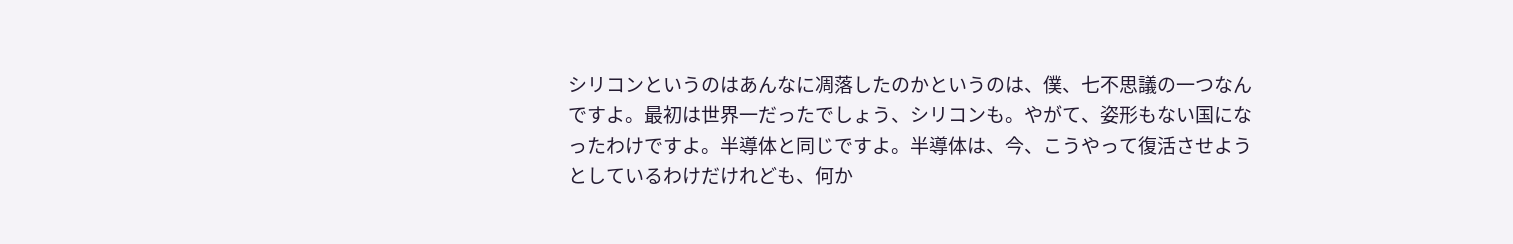シリコンというのはあんなに凋落したのかというのは、僕、七不思議の一つなんですよ。最初は世界一だったでしょう、シリコンも。やがて、姿形もない国になったわけですよ。半導体と同じですよ。半導体は、今、こうやって復活させようとしているわけだけれども、何か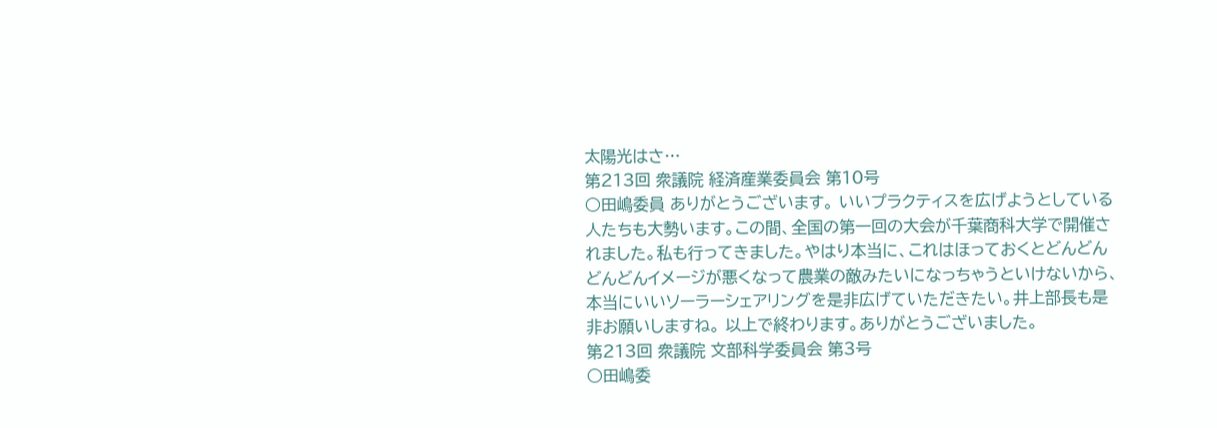太陽光はさ…
第213回 衆議院 経済産業委員会 第10号
○田嶋委員 ありがとうございます。 いいプラクティスを広げようとしている人たちも大勢います。この間、全国の第一回の大会が千葉商科大学で開催されました。私も行ってきました。やはり本当に、これはほっておくとどんどんどんどんイメージが悪くなって農業の敵みたいになっちゃうといけないから、本当にいいソーラーシェアリングを是非広げていただきたい。井上部長も是非お願いしますね。 以上で終わります。ありがとうございました。
第213回 衆議院 文部科学委員会 第3号
○田嶋委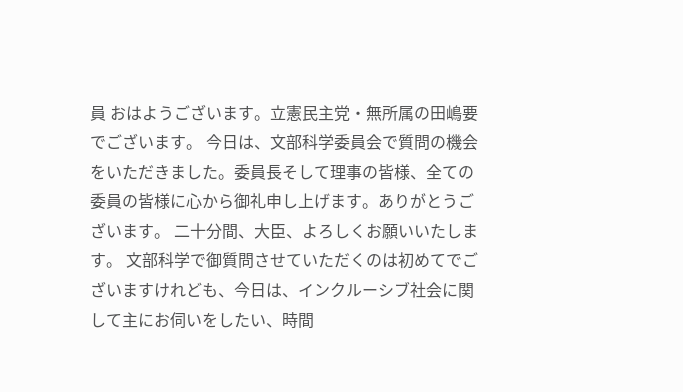員 おはようございます。立憲民主党・無所属の田嶋要でございます。 今日は、文部科学委員会で質問の機会をいただきました。委員長そして理事の皆様、全ての委員の皆様に心から御礼申し上げます。ありがとうございます。 二十分間、大臣、よろしくお願いいたします。 文部科学で御質問させていただくのは初めてでございますけれども、今日は、インクルーシブ社会に関して主にお伺いをしたい、時間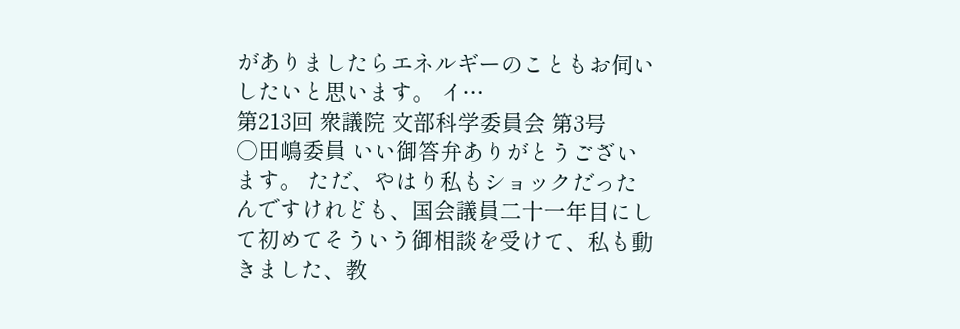がありましたらエネルギーのこともお伺いしたいと思います。 イ…
第213回 衆議院 文部科学委員会 第3号
○田嶋委員 いい御答弁ありがとうございます。 ただ、やはり私もショックだったんですけれども、国会議員二十一年目にして初めてそういう御相談を受けて、私も動きました、教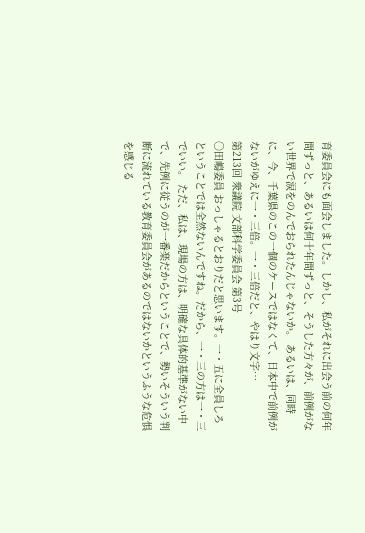育委員会にも面会しました。しかし、私がそれに出会う前の何年間ずっと、あるいは何十年間ずっと、そうした方々が、前例がない世界で涙をのんでおられたんじゃないか。 あるいは、同時に、今、千葉県のこの一個のケースではなくて、日本中で前例がないがゆえに一・三倍。一・三倍だと、やはり文字…
第213回 衆議院 文部科学委員会 第3号
○田嶋委員 おっしゃるとおりだと思います。一・五に全員しろということでは全然ないんですね。だから、一・三の方は一・三でいい。 ただ、私は、現場の方は、明確な具体的基準がない中で、先例に従うのが一番楽だからということで、勢いそういう判断に流れている教育委員会があるのではないかというふうな危惧を感じる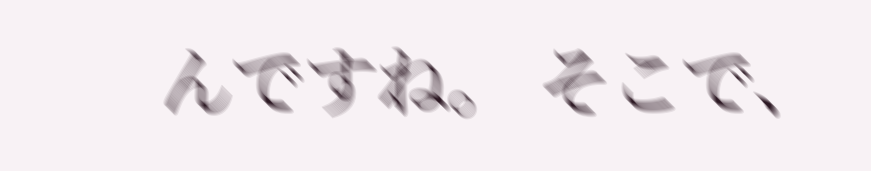んですね。 そこで、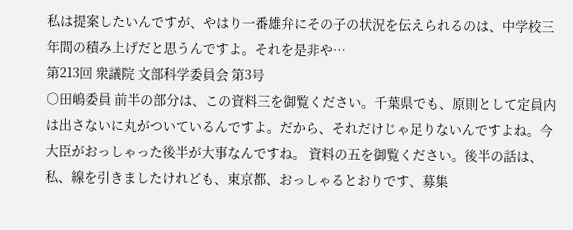私は提案したいんですが、やはり一番雄弁にその子の状況を伝えられるのは、中学校三年間の積み上げだと思うんですよ。それを是非や…
第213回 衆議院 文部科学委員会 第3号
○田嶋委員 前半の部分は、この資料三を御覧ください。千葉県でも、原則として定員内は出さないに丸がついているんですよ。だから、それだけじゃ足りないんですよね。今大臣がおっしゃった後半が大事なんですね。 資料の五を御覧ください。後半の話は、私、線を引きましたけれども、東京都、おっしゃるとおりです、募集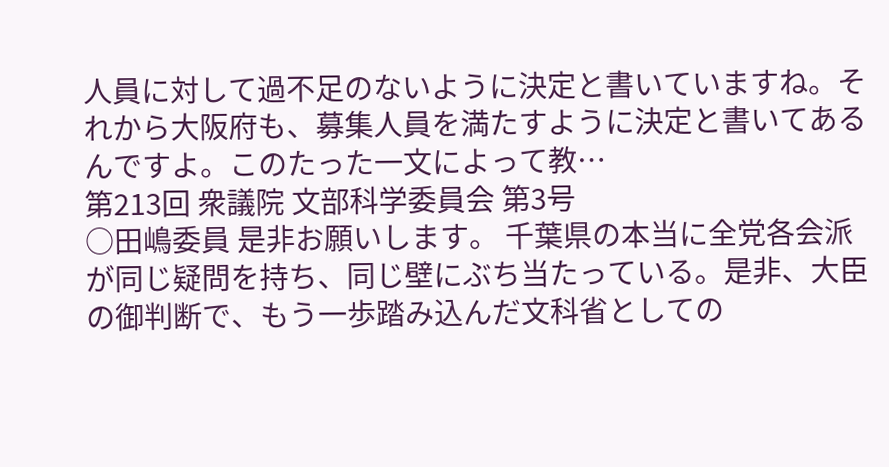人員に対して過不足のないように決定と書いていますね。それから大阪府も、募集人員を満たすように決定と書いてあるんですよ。このたった一文によって教…
第213回 衆議院 文部科学委員会 第3号
○田嶋委員 是非お願いします。 千葉県の本当に全党各会派が同じ疑問を持ち、同じ壁にぶち当たっている。是非、大臣の御判断で、もう一歩踏み込んだ文科省としての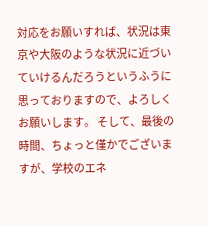対応をお願いすれば、状況は東京や大阪のような状況に近づいていけるんだろうというふうに思っておりますので、よろしくお願いします。 そして、最後の時間、ちょっと僅かでございますが、学校のエネ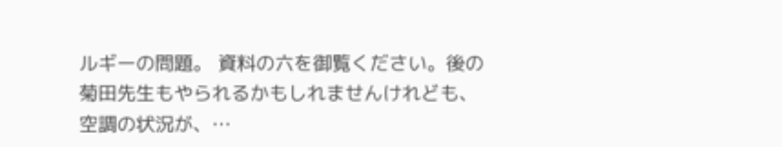ルギーの問題。 資料の六を御覧ください。後の菊田先生もやられるかもしれませんけれども、空調の状況が、…